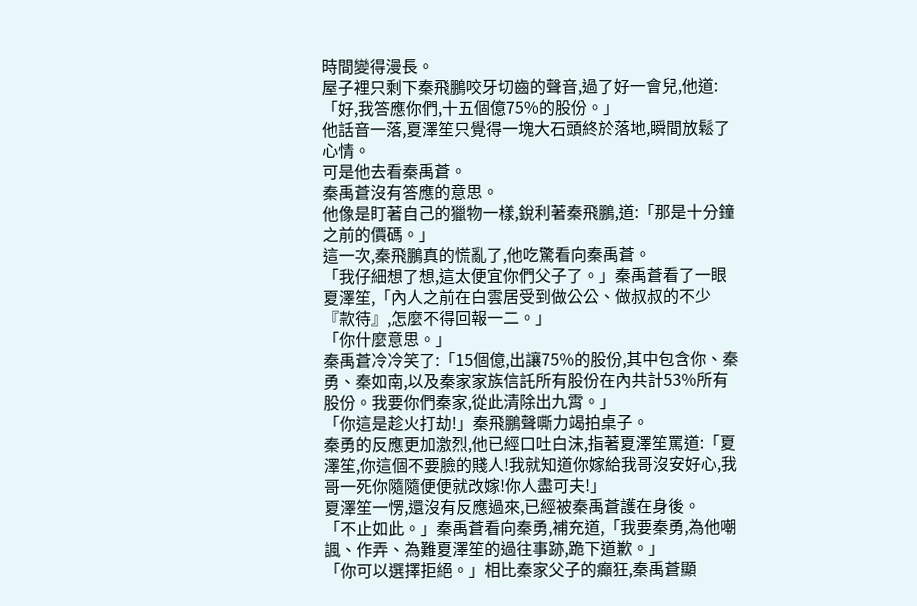時間變得漫長。
屋子裡只剩下秦飛鵬咬牙切齒的聲音,過了好一會兒,他道:「好,我答應你們,十五個億75%的股份。」
他話音一落,夏澤笙只覺得一塊大石頭終於落地,瞬間放鬆了心情。
可是他去看秦禹蒼。
秦禹蒼沒有答應的意思。
他像是盯著自己的獵物一樣,銳利著秦飛鵬,道:「那是十分鐘之前的價碼。」
這一次,秦飛鵬真的慌亂了,他吃驚看向秦禹蒼。
「我仔細想了想,這太便宜你們父子了。」秦禹蒼看了一眼夏澤笙,「內人之前在白雲居受到做公公、做叔叔的不少『款待』,怎麼不得回報一二。」
「你什麼意思。」
秦禹蒼冷冷笑了:「15個億,出讓75%的股份,其中包含你、秦勇、秦如南,以及秦家家族信託所有股份在內共計53%所有股份。我要你們秦家,從此清除出九霄。」
「你這是趁火打劫!」秦飛鵬聲嘶力竭拍桌子。
秦勇的反應更加激烈,他已經口吐白沫,指著夏澤笙罵道:「夏澤笙,你這個不要臉的賤人!我就知道你嫁給我哥沒安好心,我哥一死你隨隨便便就改嫁!你人盡可夫!」
夏澤笙一愣,還沒有反應過來,已經被秦禹蒼護在身後。
「不止如此。」秦禹蒼看向秦勇,補充道,「我要秦勇,為他嘲諷、作弄、為難夏澤笙的過往事跡,跪下道歉。」
「你可以選擇拒絕。」相比秦家父子的癲狂,秦禹蒼顯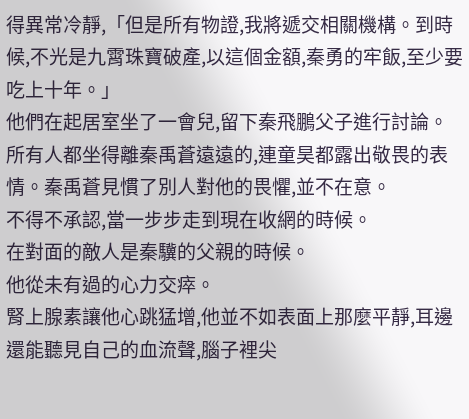得異常冷靜,「但是所有物證,我將遞交相關機構。到時候,不光是九霄珠寶破產,以這個金額,秦勇的牢飯,至少要吃上十年。」
他們在起居室坐了一會兒,留下秦飛鵬父子進行討論。
所有人都坐得離秦禹蒼遠遠的,連童昊都露出敬畏的表情。秦禹蒼見慣了別人對他的畏懼,並不在意。
不得不承認,當一步步走到現在收網的時候。
在對面的敵人是秦驥的父親的時候。
他從未有過的心力交瘁。
腎上腺素讓他心跳猛增,他並不如表面上那麼平靜,耳邊還能聽見自己的血流聲,腦子裡尖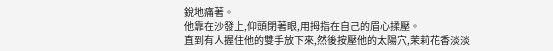銳地痛著。
他靠在沙發上,仰頭閉著眼,用拇指在自己的眉心揉壓。
直到有人握住他的雙手放下來,然後按壓他的太陽穴,茉莉花香淡淡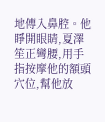地傳入鼻腔。他睜開眼睛,夏澤笙正彎腰,用手指按摩他的額頭穴位,幫他放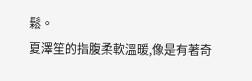鬆。
夏澤笙的指腹柔軟溫暖,像是有著奇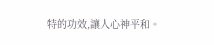特的功效,讓人心神平和。